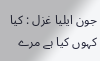جون ایلیا غزل : کیا کہوں کیا ہے مرے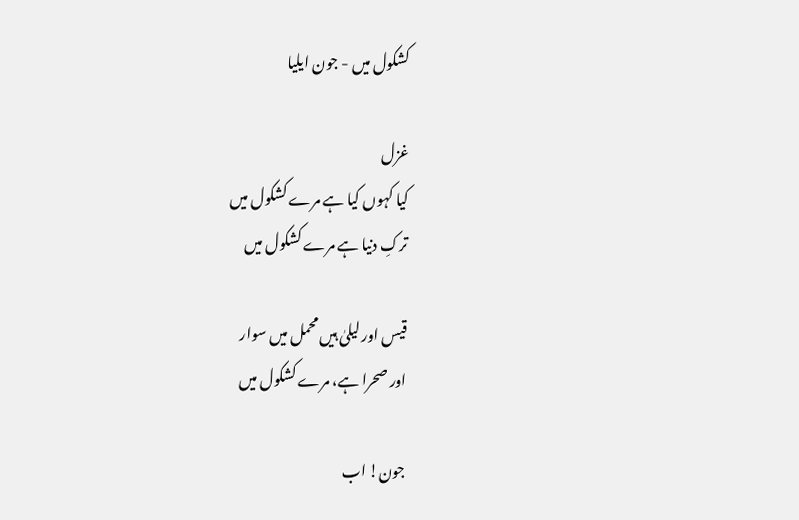کشکول میں - جون ایلیا

غزل
کیا کہوں کیا ہے مرے کشکول میں
ترکِ دنیا ہے مرے کشکول میں

قیس اور لیلیٰ ہیں محمل میں سوار
اور صحرا ہے، مرے کشکول میں

جون! اب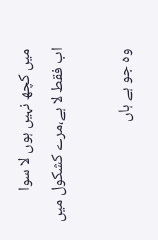میں کچھ نہیں ہوں لا سوا
اب فقط لا ہے،مرے کشکول میں

وہ جو ہے ہاں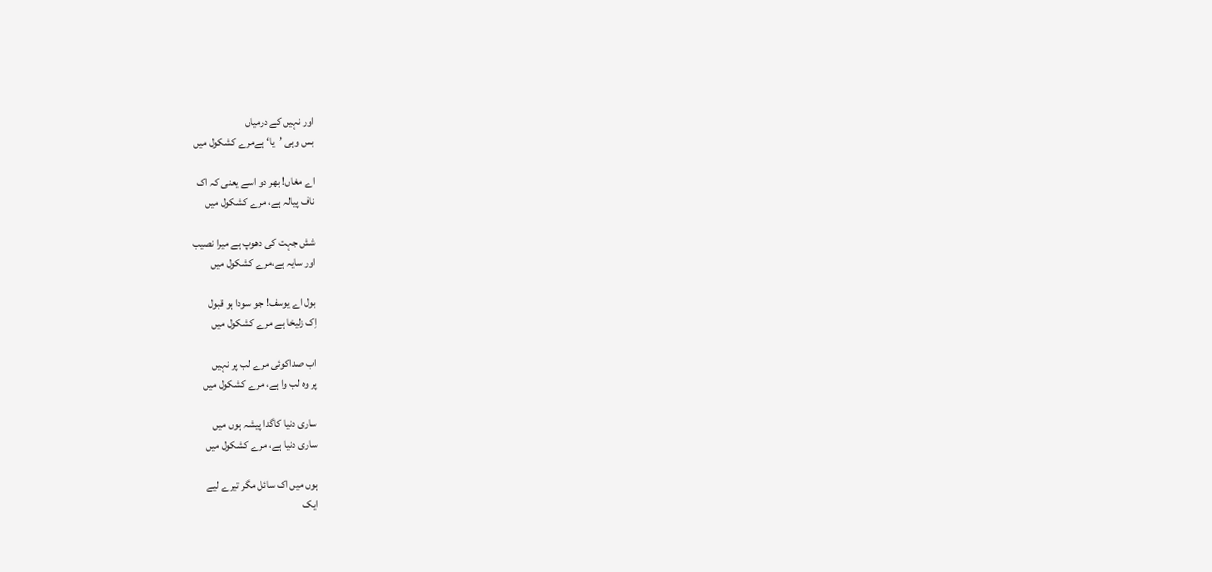اور نہیں کے درمیاں
بس وہی ’یا‘ ہےمرے کشکول میں

اے مغاں! بھر دو اسے یعنی کہ اک
ناف پیالہ ہے، مرے کشکول میں

شش جہت کی دھوپ ہے میرا نصیب
اور سایہ ہے،مرے کشکول میں

بول اے یوسف! جو سودا ہو قبول
اِک زلیخا ہے مرے کشکول میں

اب صداکوئی مرے لب پر نہیں
پر وہ لب وا ہے، مرے کشکول میں

ساری دنیا کاگدا پیشہ ہوں میں
ساری دنیا ہے، مرے کشکول میں

ہوں میں اک سائل مگر تیرے لیے
ایک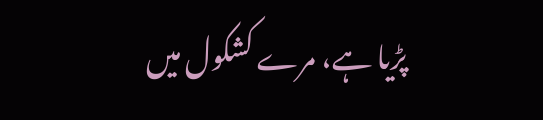پڑیا ہے، مرے کشکول میں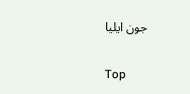جون ایلیا

Top